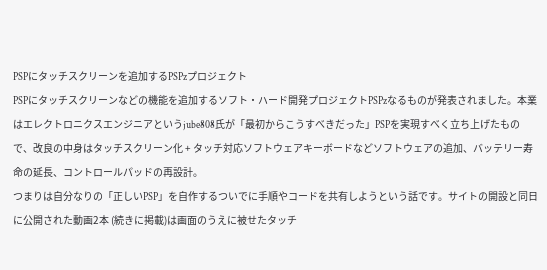PSPにタッチスクリーンを追加するPSPzプロジェクト
PSPにタッチスクリーンなどの機能を追加するソフト・ハード開発プロジェクトPSPzなるものが発表されました。本業はエレクトロニクスエンジニアというjube808氏が「最初からこうすべきだった」PSPを実現すべく立ち上げたもので、改良の中身はタッチスクリーン化 + タッチ対応ソフトウェアキーボードなどソフトウェアの追加、バッテリー寿命の延長、コントロールパッドの再設計。
つまりは自分なりの「正しいPSP」を自作するついでに手順やコードを共有しようという話です。サイトの開設と同日に公開された動画2本 (続きに掲載)は画面のうえに被せたタッチ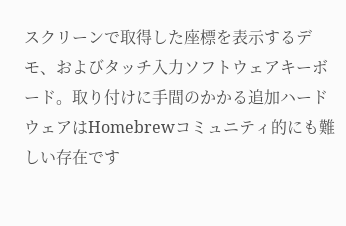スクリーンで取得した座標を表示するデモ、およびタッチ入力ソフトウェアキーボード。取り付けに手間のかかる追加ハードウェアはHomebrewコミュニティ的にも難しい存在です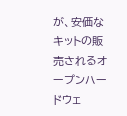が、安価なキットの販売されるオープンハードウェ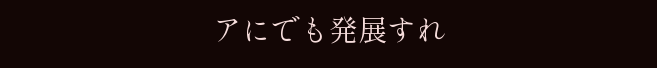アにでも発展すれ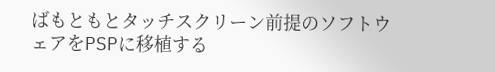ばもともとタッチスクリーン前提のソフトウェアをPSPに移植する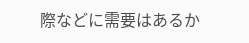際などに需要はあるか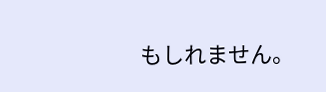もしれません。